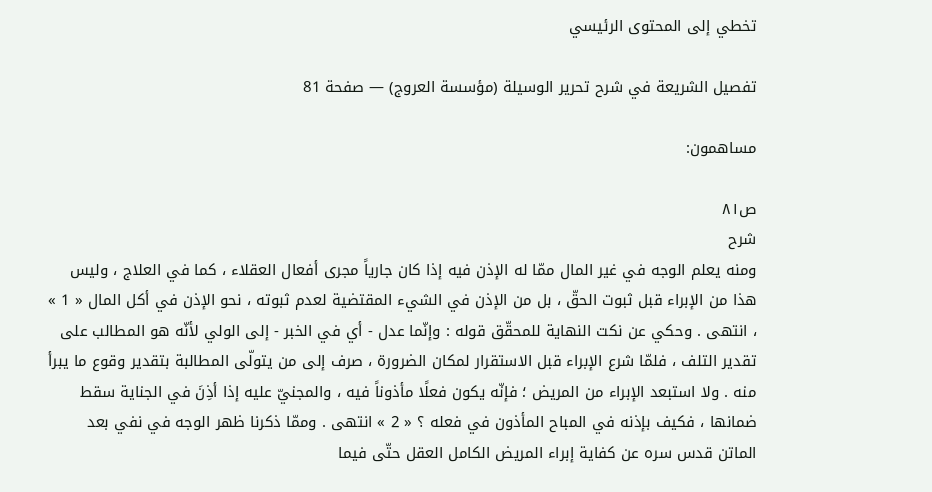تخطي إلى المحتوى الرئيسي

تفصيل الشريعة في شرح تحرير الوسيلة (مؤسسة العروج) — صفحة 81

مساهمون:

ص٨١
شرح
ومنه يعلم الوجه في غير المال ممّا له الإذن فيه إذا كان جارياً مجرى أفعال العقلاء ، كما في العلاج ، وليس هذا من الإبراء قبل ثبوت الحقّ ، بل من الإذن في الشيء المقتضية لعدم ثبوته ، نحو الإذن في أكل المال « 1 » ، انتهى . وحكي عن نكت النهاية للمحقّق قوله : وإنّما عدل - أي في الخبر - إلى الولي لأنّه هو المطالب على تقدير التلف ، فلمّا شرع الإبراء قبل الاستقرار لمكان الضرورة ، صرف إلى من يتولّى المطالبة بتقدير وقوع ما يبرأ منه . ولا استبعد الإبراء من المريض ؛ فإنّه يكون فعلًا مأذوناً فيه ، والمجنيّ عليه إذا أذِنَ في الجناية سقط ضمانها ، فكيف بإذنه في المباح المأذون في فعله ؟ « 2 » انتهى . وممّا ذكرنا ظهر الوجه في نفي بعد الماتن قدس سره عن كفاية إبراء المريض الكامل العقل حتّى فيما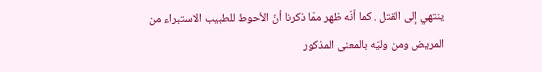ينتهي إلى القتل . كما أنّه ظهر ممّا ذكرنا أنّ الأحوط للطبيب الاستبراء من المريض ومن وليّه بالمعنى المذكور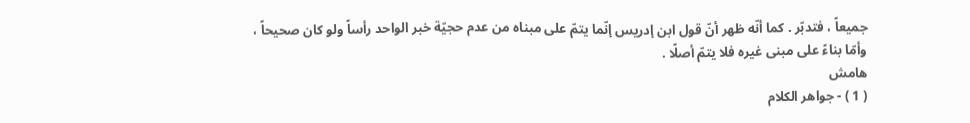جميعاً ، فتدبّر . كما أنّه ظهر أنّ قول ابن إدريس إنّما يتمّ على مبناه من عدم حجيّة خبر الواحد رأساً ولو كان صحيحاً ، وأمّا بناءً على مبنى غيره فلا يتمّ أصلًا .
هامش
( 1 ) - جواهر الكلام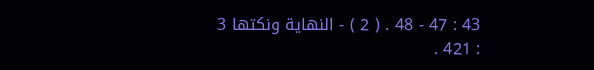43 : 47 - 48 . ( 2 ) - النهاية ونكتها 3 : 421 .